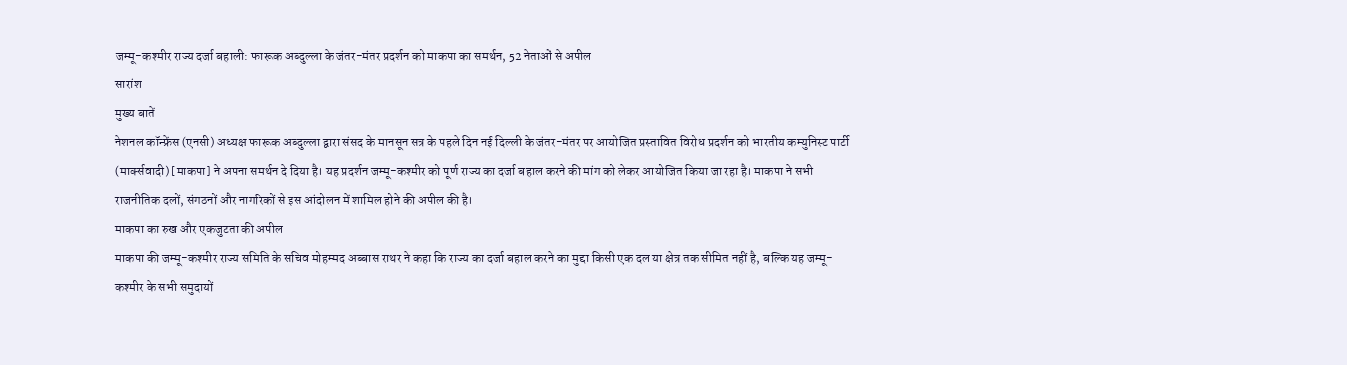जम्मू-कश्मीर राज्य दर्जा बहाली: फारूक अब्दुल्ला के जंतर-मंतर प्रदर्शन को माकपा का समर्थन, 52 नेताओं से अपील
सारांश
मुख्य बातें
नेशनल कॉन्फ्रेंस (एनसी) अध्यक्ष फारूक अब्दुल्ला द्वारा संसद के मानसून सत्र के पहले दिन नई दिल्ली के जंतर-मंतर पर आयोजित प्रस्तावित विरोध प्रदर्शन को भारतीय कम्युनिस्ट पार्टी (मार्क्सवादी) [माकपा] ने अपना समर्थन दे दिया है। यह प्रदर्शन जम्मू-कश्मीर को पूर्ण राज्य का दर्जा बहाल करने की मांग को लेकर आयोजित किया जा रहा है। माकपा ने सभी राजनीतिक दलों, संगठनों और नागरिकों से इस आंदोलन में शामिल होने की अपील की है।
माकपा का रुख और एकजुटता की अपील
माकपा की जम्मू-कश्मीर राज्य समिति के सचिव मोहम्मद अब्बास राथर ने कहा कि राज्य का दर्जा बहाल करने का मुद्दा किसी एक दल या क्षेत्र तक सीमित नहीं है, बल्कि यह जम्मू-कश्मीर के सभी समुदायों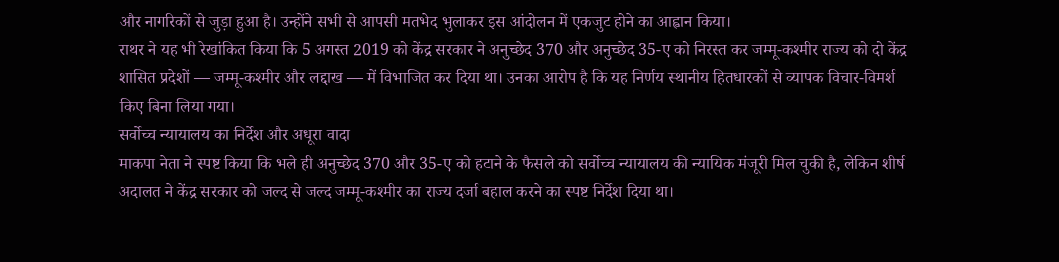और नागरिकों से जुड़ा हुआ है। उन्होंने सभी से आपसी मतभेद भुलाकर इस आंदोलन में एकजुट होने का आह्वान किया।
राथर ने यह भी रेखांकित किया कि 5 अगस्त 2019 को केंद्र सरकार ने अनुच्छेद 370 और अनुच्छेद 35-ए को निरस्त कर जम्मू-कश्मीर राज्य को दो केंद्र शासित प्रदेशों — जम्मू-कश्मीर और लद्दाख — में विभाजित कर दिया था। उनका आरोप है कि यह निर्णय स्थानीय हितधारकों से व्यापक विचार-विमर्श किए बिना लिया गया।
सर्वोच्च न्यायालय का निर्देश और अधूरा वादा
माकपा नेता ने स्पष्ट किया कि भले ही अनुच्छेद 370 और 35-ए को हटाने के फैसले को सर्वोच्च न्यायालय की न्यायिक मंजूरी मिल चुकी है, लेकिन शीर्ष अदालत ने केंद्र सरकार को जल्द से जल्द जम्मू-कश्मीर का राज्य दर्जा बहाल करने का स्पष्ट निर्देश दिया था।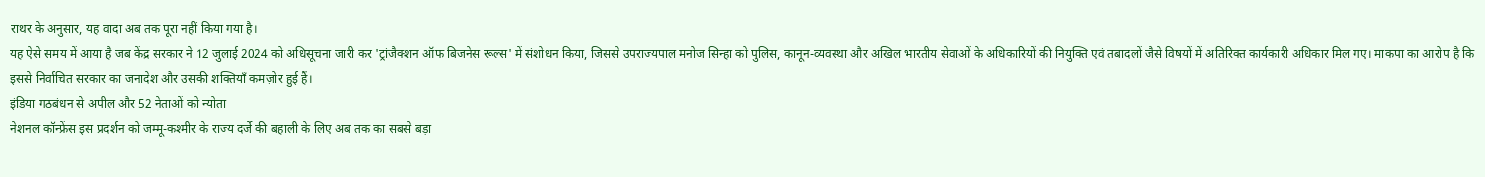राथर के अनुसार, यह वादा अब तक पूरा नहीं किया गया है।
यह ऐसे समय में आया है जब केंद्र सरकार ने 12 जुलाई 2024 को अधिसूचना जारी कर 'ट्रांजैक्शन ऑफ बिजनेस रूल्स' में संशोधन किया, जिससे उपराज्यपाल मनोज सिन्हा को पुलिस, कानून-व्यवस्था और अखिल भारतीय सेवाओं के अधिकारियों की नियुक्ति एवं तबादलों जैसे विषयों में अतिरिक्त कार्यकारी अधिकार मिल गए। माकपा का आरोप है कि इससे निर्वाचित सरकार का जनादेश और उसकी शक्तियाँ कमज़ोर हुई हैं।
इंडिया गठबंधन से अपील और 52 नेताओं को न्योता
नेशनल कॉन्फ्रेंस इस प्रदर्शन को जम्मू-कश्मीर के राज्य दर्जे की बहाली के लिए अब तक का सबसे बड़ा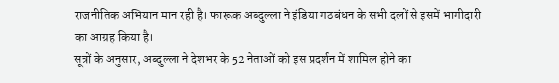राजनीतिक अभियान मान रही है। फारूक अब्दुल्ला ने इंडिया गठबंधन के सभी दलों से इसमें भागीदारी का आग्रह किया है।
सूत्रों के अनुसार, अब्दुल्ला ने देशभर के 52 नेताओं को इस प्रदर्शन में शामिल होने का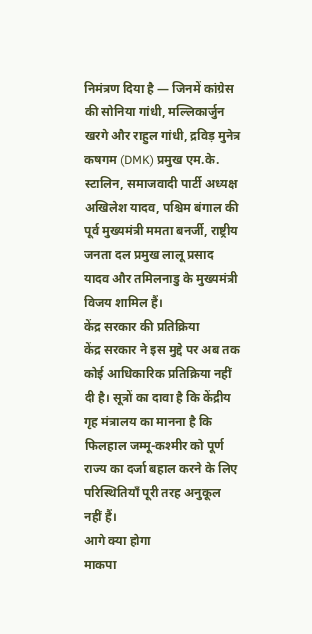निमंत्रण दिया है — जिनमें कांग्रेस की सोनिया गांधी, मल्लिकार्जुन खरगे और राहुल गांधी, द्रविड़ मुनेत्र कषगम (DMK) प्रमुख एम.के. स्टालिन, समाजवादी पार्टी अध्यक्ष अखिलेश यादव, पश्चिम बंगाल की पूर्व मुख्यमंत्री ममता बनर्जी, राष्ट्रीय जनता दल प्रमुख लालू प्रसाद यादव और तमिलनाडु के मुख्यमंत्री विजय शामिल हैं।
केंद्र सरकार की प्रतिक्रिया
केंद्र सरकार ने इस मुद्दे पर अब तक कोई आधिकारिक प्रतिक्रिया नहीं दी है। सूत्रों का दावा है कि केंद्रीय गृह मंत्रालय का मानना है कि फिलहाल जम्मू-कश्मीर को पूर्ण राज्य का दर्जा बहाल करने के लिए परिस्थितियाँ पूरी तरह अनुकूल नहीं हैं।
आगे क्या होगा
माकपा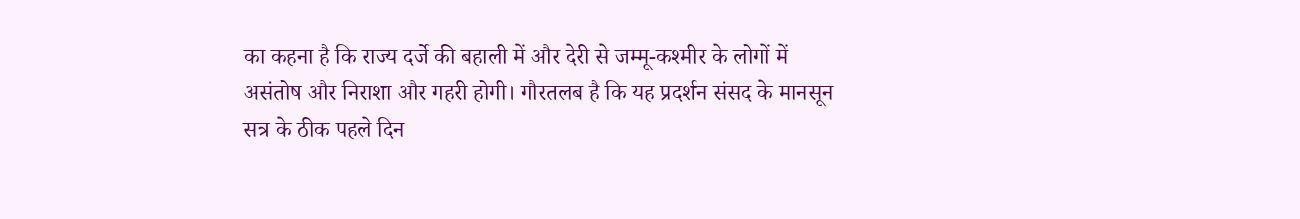का कहना है कि राज्य दर्जे की बहाली में और देरी से जम्मू-कश्मीर के लोगों में असंतोष और निराशा और गहरी होगी। गौरतलब है कि यह प्रदर्शन संसद के मानसून सत्र के ठीक पहले दिन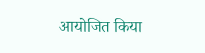आयोजित किया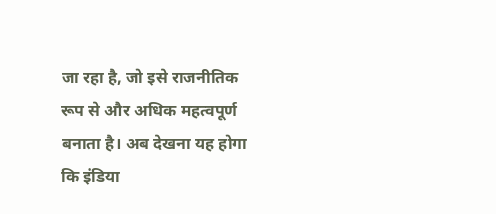जा रहा है, जो इसे राजनीतिक रूप से और अधिक महत्वपूर्ण बनाता है। अब देखना यह होगा कि इंडिया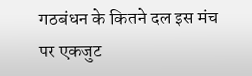गठबंधन के कितने दल इस मंच पर एकजुट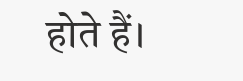होते हैं।